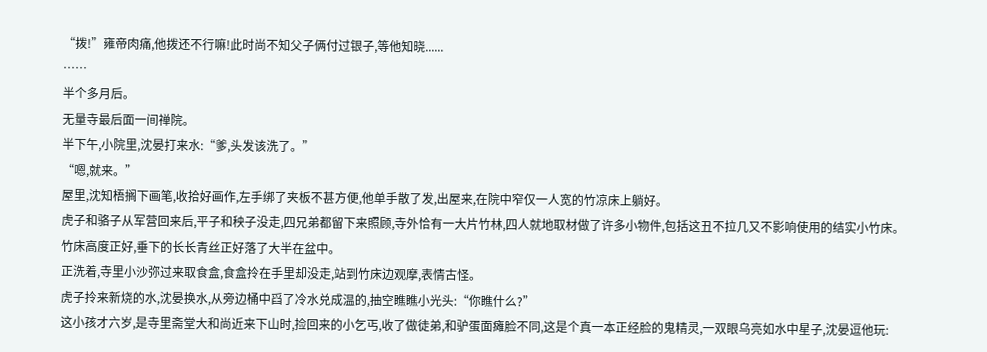“拨!”雍帝肉痛,他拨还不行嘛!此时尚不知父子俩付过银子,等他知晓......
……
半个多月后。
无量寺最后面一间禅院。
半下午,小院里,沈晏打来水:“爹,头发该洗了。”
“嗯,就来。”
屋里,沈知梧搁下画笔,收拾好画作,左手绑了夹板不甚方便,他单手散了发,出屋来,在院中窄仅一人宽的竹凉床上躺好。
虎子和骆子从军营回来后,平子和秧子没走,四兄弟都留下来照顾,寺外恰有一大片竹林,四人就地取材做了许多小物件,包括这丑不拉几又不影响使用的结实小竹床。
竹床高度正好,垂下的长长青丝正好落了大半在盆中。
正洗着,寺里小沙弥过来取食盒,食盒拎在手里却没走,站到竹床边观摩,表情古怪。
虎子拎来新烧的水,沈晏换水,从旁边桶中舀了冷水兑成温的,抽空瞧瞧小光头:“你瞧什么?”
这小孩才六岁,是寺里斋堂大和尚近来下山时,捡回来的小乞丐,收了做徒弟,和驴蛋面瘫脸不同,这是个真一本正经脸的鬼精灵,一双眼乌亮如水中星子,沈晏逗他玩: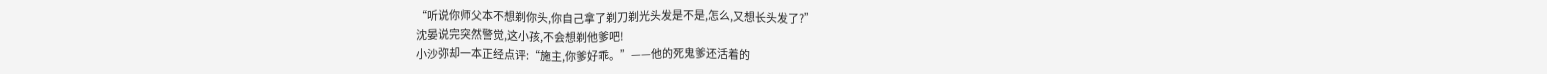“听说你师父本不想剃你头,你自己拿了剃刀剃光头发是不是,怎么,又想长头发了?”
沈晏说完突然警觉,这小孩,不会想剃他爹吧!
小沙弥却一本正经点评:“施主,你爹好乖。”——他的死鬼爹还活着的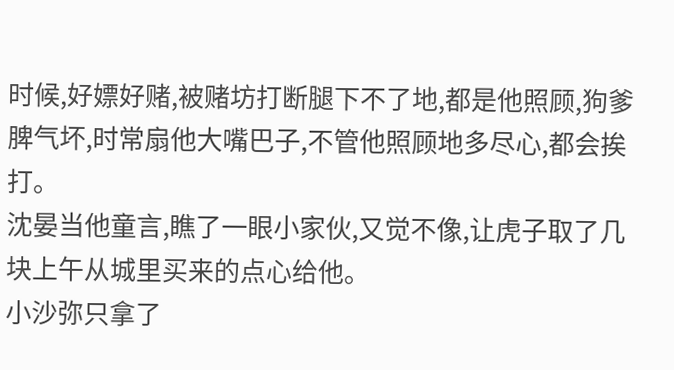时候,好嫖好赌,被赌坊打断腿下不了地,都是他照顾,狗爹脾气坏,时常扇他大嘴巴子,不管他照顾地多尽心,都会挨打。
沈晏当他童言,瞧了一眼小家伙,又觉不像,让虎子取了几块上午从城里买来的点心给他。
小沙弥只拿了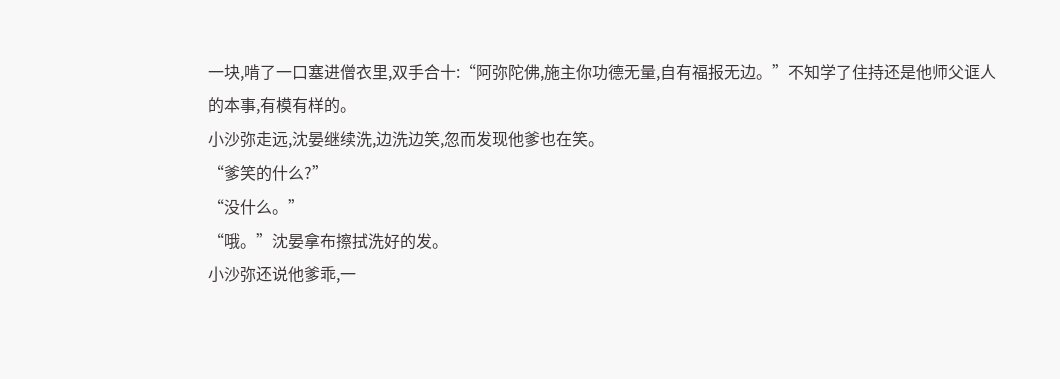一块,啃了一口塞进僧衣里,双手合十:“阿弥陀佛,施主你功德无量,自有福报无边。”不知学了住持还是他师父诓人的本事,有模有样的。
小沙弥走远,沈晏继续洗,边洗边笑,忽而发现他爹也在笑。
“爹笑的什么?”
“没什么。”
“哦。”沈晏拿布擦拭洗好的发。
小沙弥还说他爹乖,一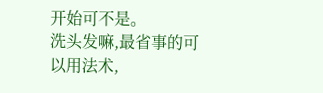开始可不是。
洗头发嘛,最省事的可以用法术,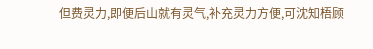但费灵力,即便后山就有灵气,补充灵力方便,可沈知梧顾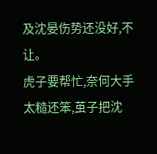及沈晏伤势还没好,不让。
虎子要帮忙,奈何大手太糙还笨,茧子把沈